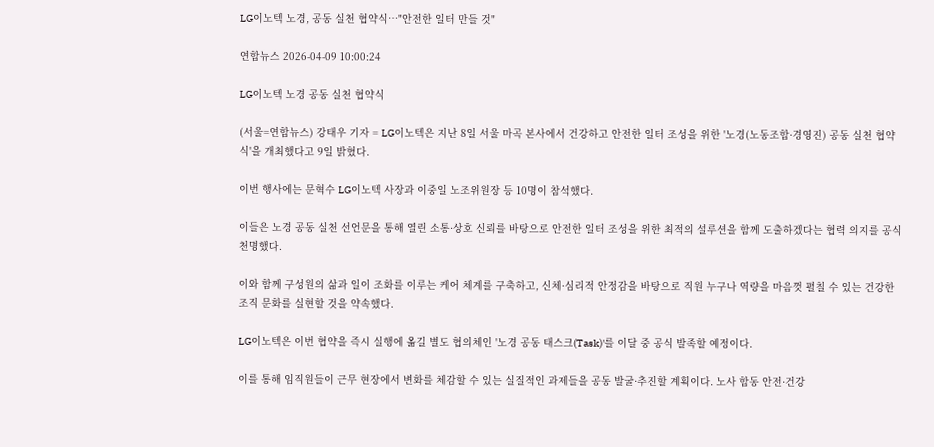LG이노텍 노경, 공동 실천 협약식…"안전한 일터 만들 것"

연합뉴스 2026-04-09 10:00:24

LG이노텍 노경 공동 실천 협약식

(서울=연합뉴스) 강태우 기자 = LG이노텍은 지난 8일 서울 마곡 본사에서 건강하고 안전한 일터 조성을 위한 '노경(노동조합·경영진) 공동 실천 협약식'을 개최했다고 9일 밝혔다.

이번 행사에는 문혁수 LG이노텍 사장과 이중일 노조위원장 등 10명이 참석했다.

이들은 노경 공동 실천 선언문을 통해 열린 소통·상호 신뢰를 바탕으로 안전한 일터 조성을 위한 최적의 설루션을 함께 도출하겠다는 협력 의지를 공식 천명했다.

이와 함께 구성원의 삶과 일이 조화를 이루는 케어 체계를 구축하고, 신체·심리적 안정감을 바탕으로 직원 누구나 역량을 마음껏 펼칠 수 있는 건강한 조직 문화를 실현할 것을 약속했다.

LG이노텍은 이번 협약을 즉시 실행에 옮길 별도 협의체인 '노경 공동 태스크(Task)'를 이달 중 공식 발족할 예정이다.

이를 통해 임직원들이 근무 현장에서 변화를 체감할 수 있는 실질적인 과제들을 공동 발굴·추진할 계획이다. 노사 합동 안전·건강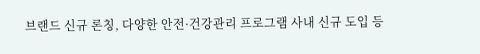브랜드 신규 론칭, 다양한 안전·건강관리 프로그램 사내 신규 도입 등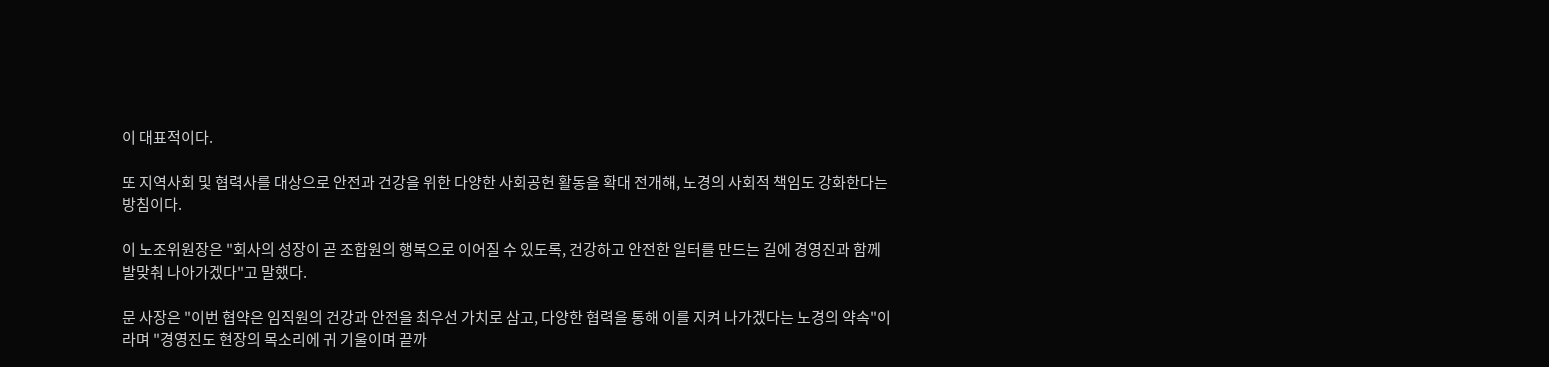이 대표적이다.

또 지역사회 및 협력사를 대상으로 안전과 건강을 위한 다양한 사회공헌 활동을 확대 전개해, 노경의 사회적 책임도 강화한다는 방침이다.

이 노조위원장은 "회사의 성장이 곧 조합원의 행복으로 이어질 수 있도록, 건강하고 안전한 일터를 만드는 길에 경영진과 함께 발맞춰 나아가겠다"고 말했다.

문 사장은 "이번 협약은 임직원의 건강과 안전을 최우선 가치로 삼고, 다양한 협력을 통해 이를 지켜 나가겠다는 노경의 약속"이라며 "경영진도 현장의 목소리에 귀 기울이며 끝까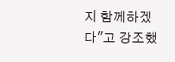지 함께하겠다"고 강조했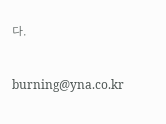다.

burning@yna.co.kr